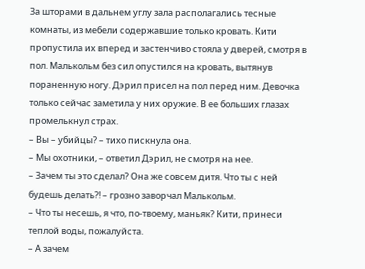За шторами в дальнем углу зала располагались тесные комнаты, из мебели содержавшие только кровать. Кити пропустила их вперед и застенчиво стояла у дверей, смотря в пол. Малькольм без сил опустился на кровать, вытянув пораненную ногу. Дэрил присел на пол перед ним. Девочка только сейчас заметила у них оружие. В ее больших глазах промелькнул страх.
– Вы – убийцы? – тихо пискнула она.
– Мы охотники, – ответил Дэрил, не смотря на нее.
– Зачем ты это сделал? Она же совсем дитя. Что ты с ней будешь делать?! – грозно заворчал Малькольм.
– Что ты несешь, я что, по-твоему, маньяк? Кити, принеси теплой воды, пожалуйста.
– А зачем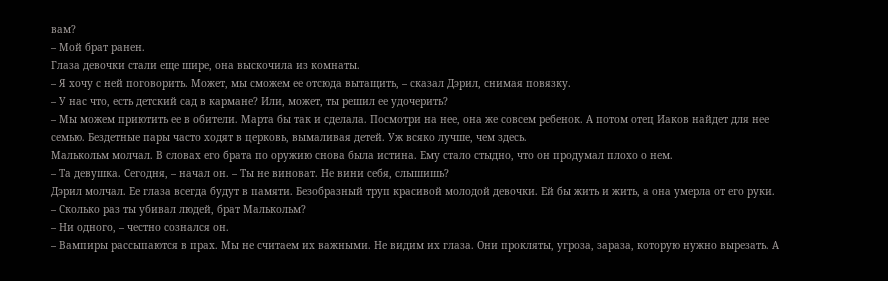вам?
– Мой брат ранен.
Глаза девочки стали еще шире, она выскочила из комнаты.
– Я хочу с ней поговорить. Может, мы сможем ее отсюда вытащить, – сказал Дэрил, снимая повязку.
– У нас что, есть детский сад в кармане? Или, может, ты решил ее удочерить?
– Мы можем приютить ее в обители. Марта бы так и сделала. Посмотри на нее, она же совсем ребенок. А потом отец Иаков найдет для нее семью. Бездетные пары часто ходят в церковь, вымаливая детей. Уж всяко лучше, чем здесь.
Малькольм молчал. В словах его брата по оружию снова была истина. Ему стало стыдно, что он продумал плохо о нем.
– Та девушка. Сегодня, – начал он. – Ты не виноват. Не вини себя, слышишь?
Дэрил молчал. Ее глаза всегда будут в памяти. Безобразный труп красивой молодой девочки. Ей бы жить и жить, а она умерла от его руки.
– Сколько раз ты убивал людей, брат Малькольм?
– Ни одного, – честно сознался он.
– Вампиры рассыпаются в прах. Мы не считаем их важными. Не видим их глаза. Они прокляты, угроза, зараза, которую нужно вырезать. А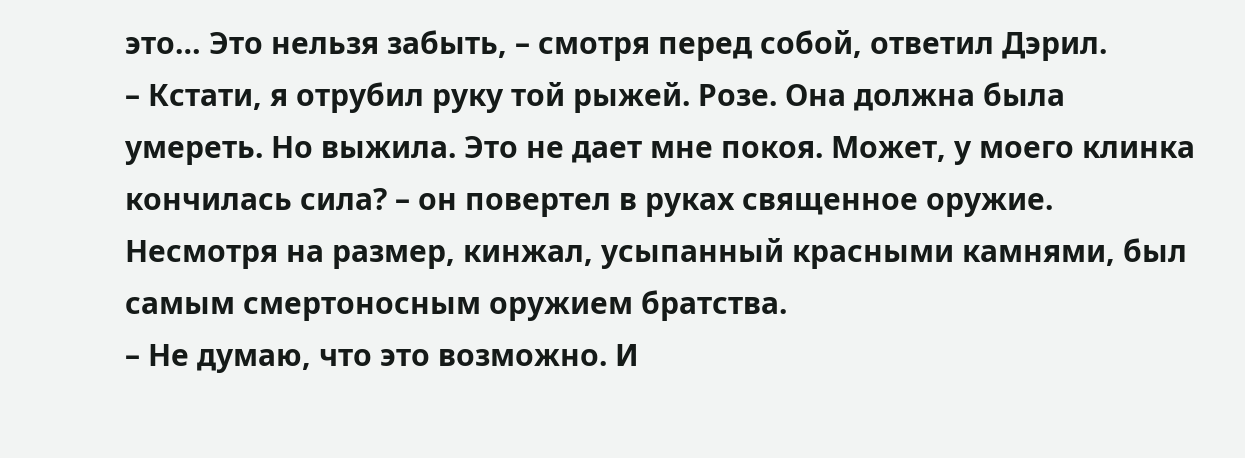это… Это нельзя забыть, – смотря перед собой, ответил Дэрил.
– Кстати, я отрубил руку той рыжей. Розе. Она должна была умереть. Но выжила. Это не дает мне покоя. Может, у моего клинка кончилась сила? – он повертел в руках священное оружие. Несмотря на размер, кинжал, усыпанный красными камнями, был самым смертоносным оружием братства.
– Не думаю, что это возможно. И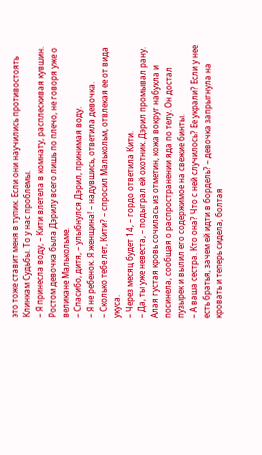это тоже ставит меня в тупик. Если они научились противостоять Клинкам Судьбы. То у нас проблемы.
– Я принесла воду, – Кити влетела в комнату, расплескивая кувшин. Ростом девочка была Дэрилу всего лишь по плечо, не говоря уже о великане Малькольме.
– Спасибо, дитя, – улыбнулся Дэрил, принимая воду.
– Я не ребенок. Я женщина! – надувшись, ответила девочка.
– Сколько тебе лет, Кити? – спросил Малькольм, отвлекая ее от вида укуса.
– Через месяц будет 14, – гордо ответила Кити.
– Да, ты уже невеста, – подыграл ей охотник. Дэрил промывал рану. Алая густая кровь сочилась из отметин, кожа вокруг набухла и посинела, сообщая о распространении яда по телу. Он достал пузырек и вылил его содержимое на свежие бинты.
– А ваша сестра. Кто она? Что с ней случилось? Ее украли? Если у нее есть братья, зачем ей идти в бордель? – девочка запрыгнула на кровать и теперь сидела, болтая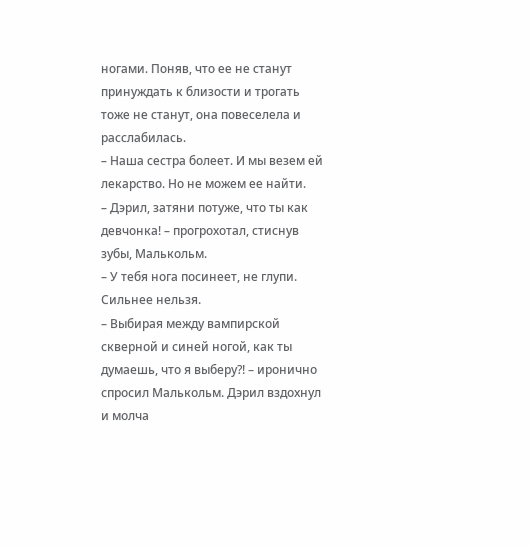ногами. Поняв, что ее не станут принуждать к близости и трогать тоже не станут, она повеселела и расслабилась.
– Наша сестра болеет. И мы везем ей лекарство. Но не можем ее найти.
– Дэрил, затяни потуже, что ты как девчонка! – прогрохотал, стиснув зубы, Малькольм.
– У тебя нога посинеет, не глупи. Сильнее нельзя.
– Выбирая между вампирской скверной и синей ногой, как ты думаешь, что я выберу?! – иронично спросил Малькольм. Дэрил вздохнул и молча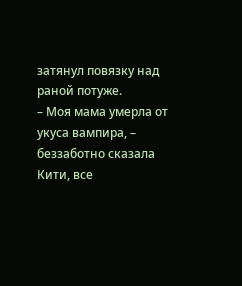затянул повязку над раной потуже.
– Моя мама умерла от укуса вампира, – беззаботно сказала Кити, все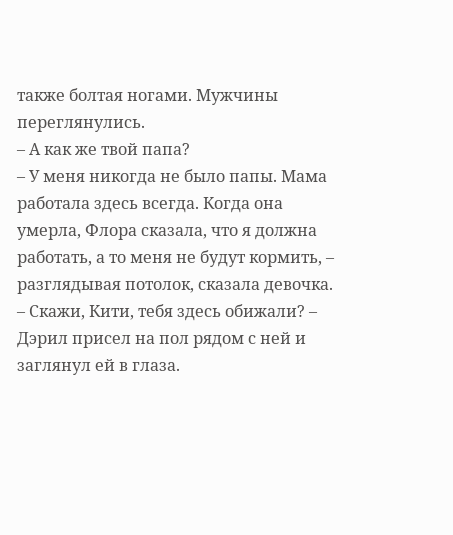также болтая ногами. Мужчины переглянулись.
– А как же твой папа?
– У меня никогда не было папы. Мама работала здесь всегда. Когда она умерла, Флора сказала, что я должна работать, а то меня не будут кормить, – разглядывая потолок, сказала девочка.
– Скажи, Кити, тебя здесь обижали? – Дэрил присел на пол рядом с ней и заглянул ей в глаза.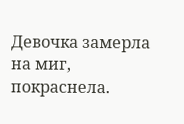Девочка замерла на миг, покраснела.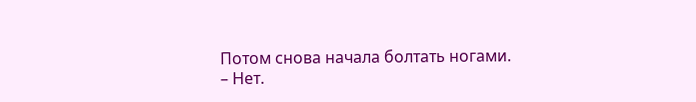Потом снова начала болтать ногами.
– Нет.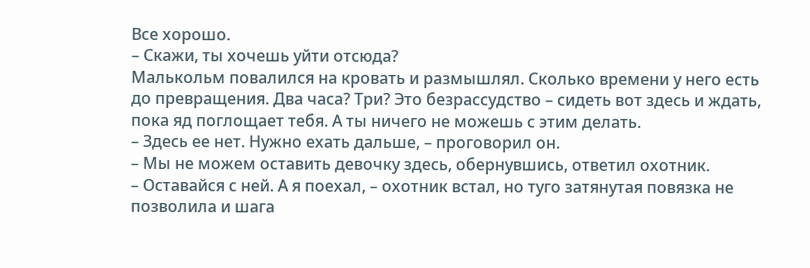Все хорошо.
– Скажи, ты хочешь уйти отсюда?
Малькольм повалился на кровать и размышлял. Сколько времени у него есть до превращения. Два часа? Три? Это безрассудство – сидеть вот здесь и ждать, пока яд поглощает тебя. А ты ничего не можешь с этим делать.
– Здесь ее нет. Нужно ехать дальше, – проговорил он.
– Мы не можем оставить девочку здесь, обернувшись, ответил охотник.
– Оставайся с ней. А я поехал, – охотник встал, но туго затянутая повязка не позволила и шага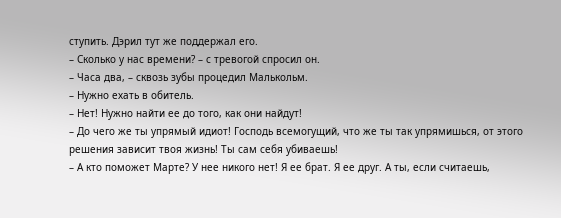ступить. Дэрил тут же поддержал его.
– Сколько у нас времени? – с тревогой спросил он.
– Часа два, – сквозь зубы процедил Малькольм.
– Нужно ехать в обитель.
– Нет! Нужно найти ее до того, как они найдут!
– До чего же ты упрямый идиот! Господь всемогущий, что же ты так упрямишься, от этого решения зависит твоя жизнь! Ты сам себя убиваешь!
– А кто поможет Марте? У нее никого нет! Я ее брат. Я ее друг. А ты, если считаешь,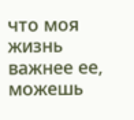что моя жизнь важнее ее, можешь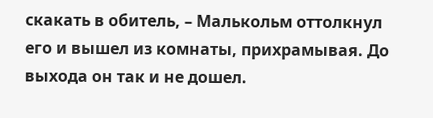скакать в обитель, – Малькольм оттолкнул его и вышел из комнаты, прихрамывая. До выхода он так и не дошел.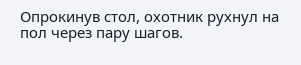Опрокинув стол, охотник рухнул на пол через пару шагов.